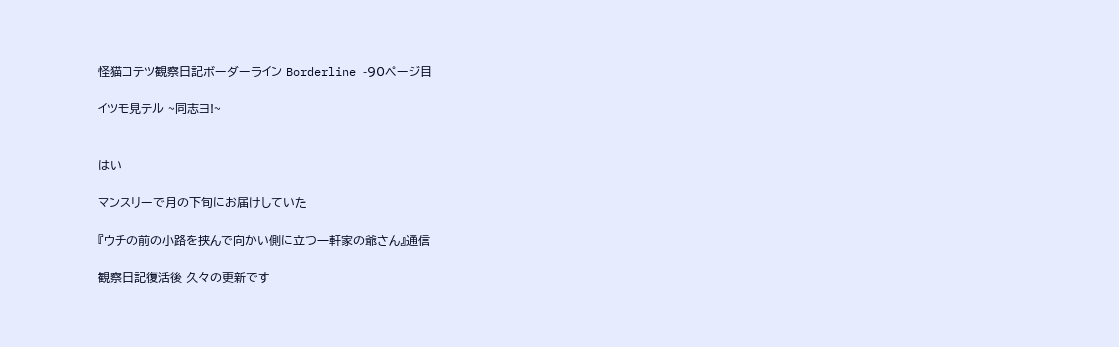怪猫コテツ観察日記ボーダーライン Borderline -90ページ目

イツモ見テル ~同志ヨ!~


はい

マンスリーで月の下旬にお届けしていた

『ウチの前の小路を挟んで向かい側に立つ一軒家の爺さん』通信

観察日記復活後 久々の更新です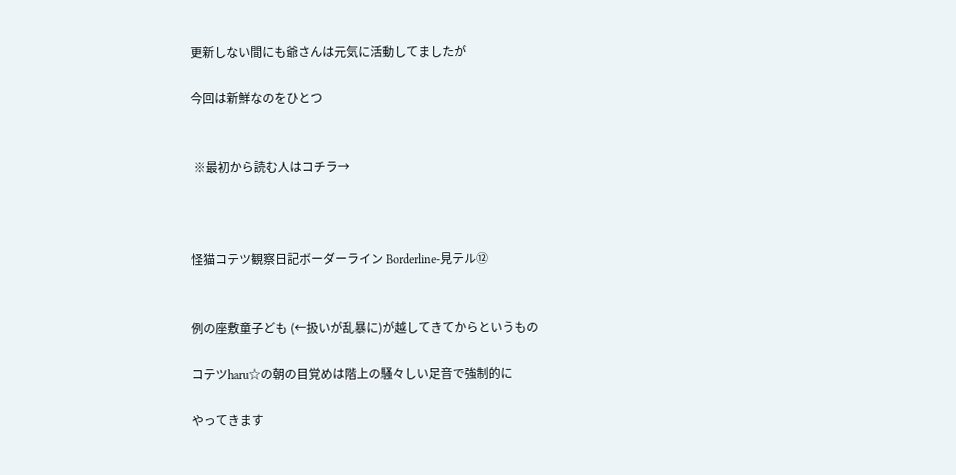更新しない間にも爺さんは元気に活動してましたが

今回は新鮮なのをひとつ


 ※最初から読む人はコチラ→



怪猫コテツ観察日記ボーダーライン Borderline-見テル⑫


例の座敷童子ども (←扱いが乱暴に)が越してきてからというもの

コテツharu☆の朝の目覚めは階上の騒々しい足音で強制的に

やってきます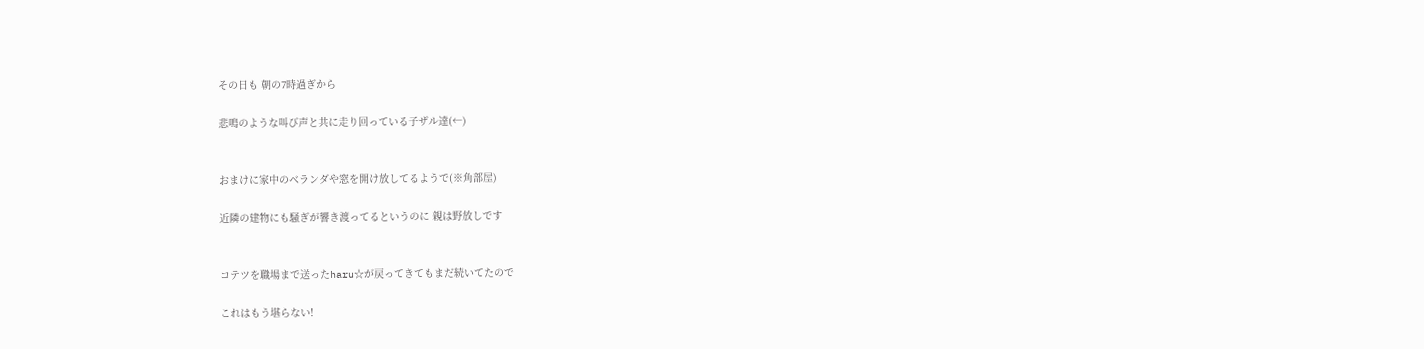その日も 朝の7時過ぎから

悲鳴のような叫び声と共に走り回っている子ザル達(←)


おまけに家中のベランダや窓を開け放してるようで(※角部屋)

近隣の建物にも騒ぎが響き渡ってるというのに 親は野放しです


コテツを職場まで送ったharu☆が戻ってきてもまだ続いてたので

これはもう堪らない!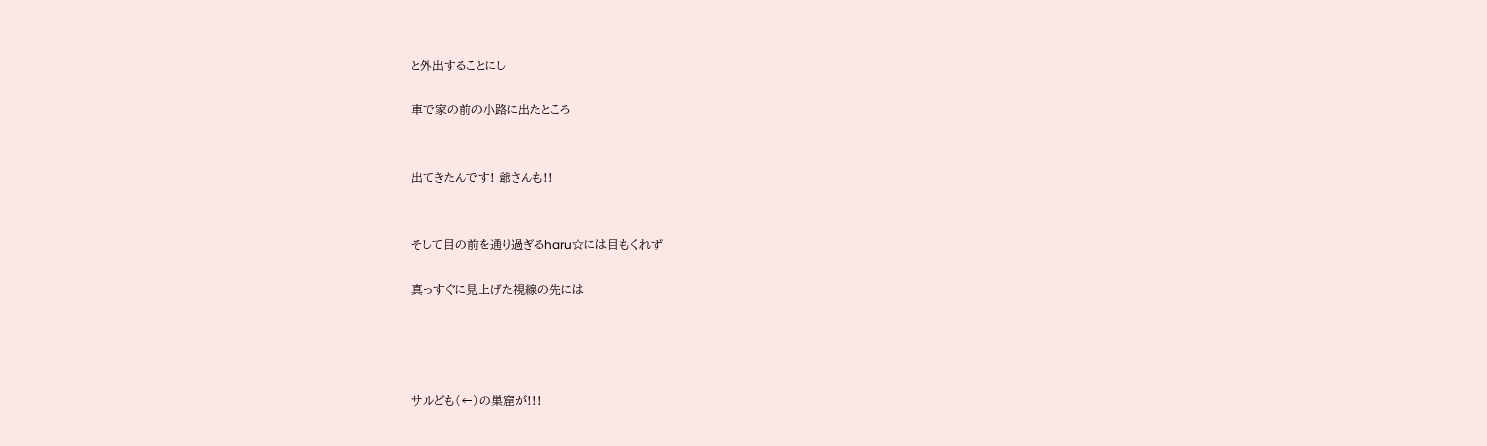と外出することにし

車で家の前の小路に出たところ


出てきたんです! 爺さんも!!


そして目の前を通り過ぎるharu☆には目もくれず

真っすぐに見上げた視線の先には




サルども(←)の巣窟が!!!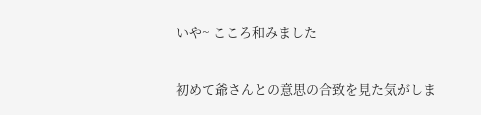いや~ こころ和みました

初めて爺さんとの意思の合致を見た気がしま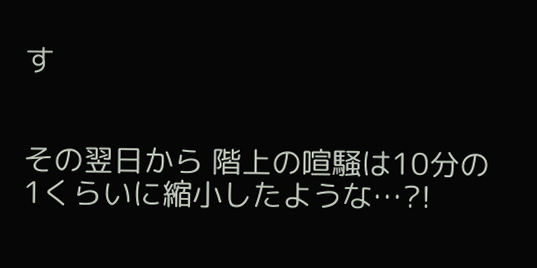す


その翌日から 階上の喧騒は10分の1くらいに縮小したような…?!